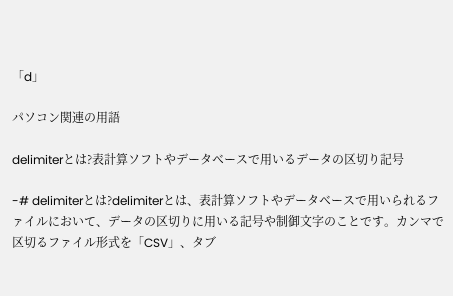「d」

パソコン関連の用語

delimiterとは?表計算ソフトやデータベースで用いるデータの区切り記号

-# delimiterとは?delimiterとは、表計算ソフトやデータベースで用いられるファイルにおいて、データの区切りに用いる記号や制御文字のことです。カンマで区切るファイル形式を「CSV」、タブ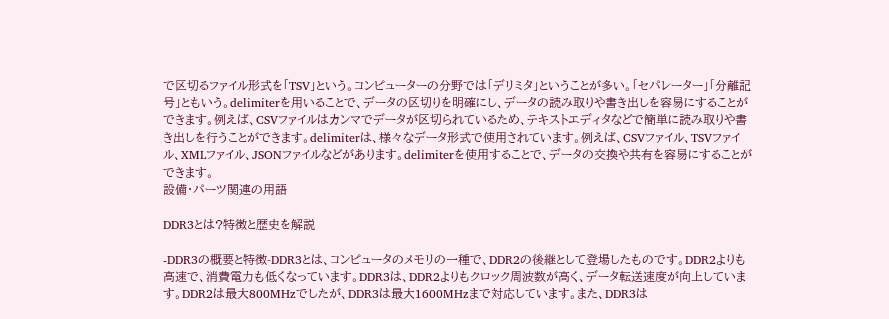で区切るファイル形式を「TSV」という。コンピューターの分野では「デリミタ」ということが多い。「セパレーター」「分離記号」ともいう。delimiterを用いることで、データの区切りを明確にし、データの読み取りや書き出しを容易にすることができます。例えば、CSVファイルはカンマでデータが区切られているため、テキストエディタなどで簡単に読み取りや書き出しを行うことができます。delimiterは、様々なデータ形式で使用されています。例えば、CSVファイル、TSVファイル、XMLファイル、JSONファイルなどがあります。delimiterを使用することで、データの交換や共有を容易にすることができます。
設備・パーツ関連の用語

DDR3とは?特徴と歴史を解説

-DDR3の概要と特徴-DDR3とは、コンピュータのメモリの一種で、DDR2の後継として登場したものです。DDR2よりも高速で、消費電力も低くなっています。DDR3は、DDR2よりもクロック周波数が高く、データ転送速度が向上しています。DDR2は最大800MHzでしたが、DDR3は最大1600MHzまで対応しています。また、DDR3は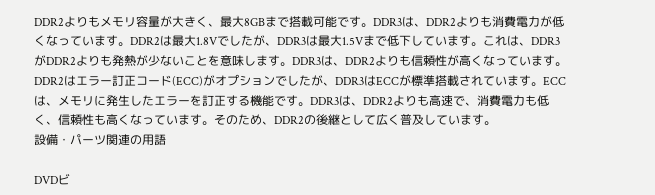DDR2よりもメモリ容量が大きく、最大8GBまで搭載可能です。DDR3は、DDR2よりも消費電力が低くなっています。DDR2は最大1.8Vでしたが、DDR3は最大1.5Vまで低下しています。これは、DDR3がDDR2よりも発熱が少ないことを意味します。DDR3は、DDR2よりも信頼性が高くなっています。DDR2はエラー訂正コード(ECC)がオプションでしたが、DDR3はECCが標準搭載されています。ECCは、メモリに発生したエラーを訂正する機能です。DDR3は、DDR2よりも高速で、消費電力も低く、信頼性も高くなっています。そのため、DDR2の後継として広く普及しています。
設備・パーツ関連の用語

DVDビ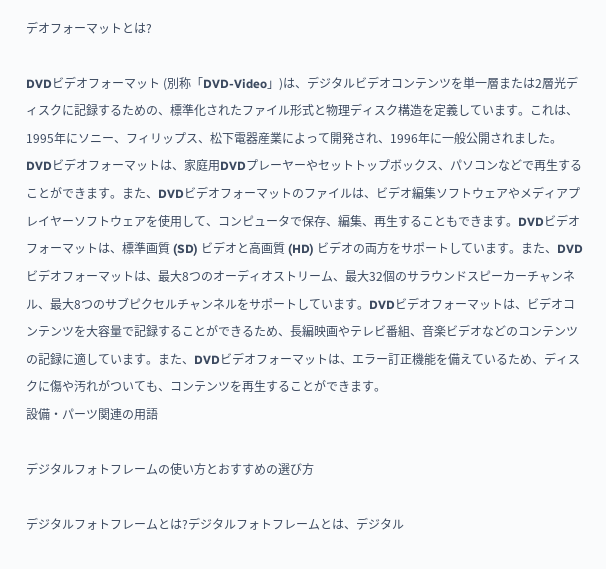デオフォーマットとは?

DVDビデオフォーマット (別称「DVD-Video」)は、デジタルビデオコンテンツを単一層または2層光ディスクに記録するための、標準化されたファイル形式と物理ディスク構造を定義しています。これは、1995年にソニー、フィリップス、松下電器産業によって開発され、1996年に一般公開されました。DVDビデオフォーマットは、家庭用DVDプレーヤーやセットトップボックス、パソコンなどで再生することができます。また、DVDビデオフォーマットのファイルは、ビデオ編集ソフトウェアやメディアプレイヤーソフトウェアを使用して、コンピュータで保存、編集、再生することもできます。DVDビデオフォーマットは、標準画質 (SD) ビデオと高画質 (HD) ビデオの両方をサポートしています。また、DVDビデオフォーマットは、最大8つのオーディオストリーム、最大32個のサラウンドスピーカーチャンネル、最大8つのサブピクセルチャンネルをサポートしています。DVDビデオフォーマットは、ビデオコンテンツを大容量で記録することができるため、長編映画やテレビ番組、音楽ビデオなどのコンテンツの記録に適しています。また、DVDビデオフォーマットは、エラー訂正機能を備えているため、ディスクに傷や汚れがついても、コンテンツを再生することができます。
設備・パーツ関連の用語

デジタルフォトフレームの使い方とおすすめの選び方

デジタルフォトフレームとは?デジタルフォトフレームとは、デジタル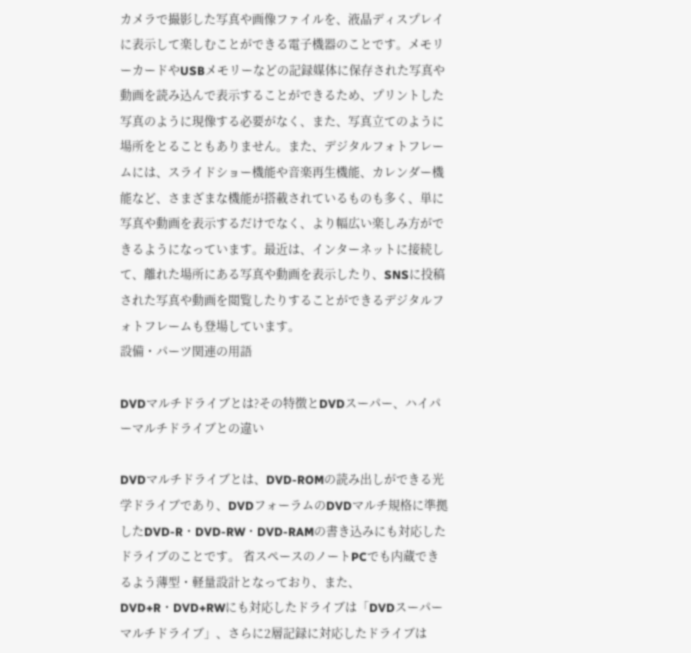カメラで撮影した写真や画像ファイルを、液晶ディスプレイに表示して楽しむことができる電子機器のことです。メモリーカードやUSBメモリーなどの記録媒体に保存された写真や動画を読み込んで表示することができるため、プリントした写真のように現像する必要がなく、また、写真立てのように場所をとることもありません。また、デジタルフォトフレームには、スライドショー機能や音楽再生機能、カレンダー機能など、さまざまな機能が搭載されているものも多く、単に写真や動画を表示するだけでなく、より幅広い楽しみ方ができるようになっています。最近は、インターネットに接続して、離れた場所にある写真や動画を表示したり、SNSに投稿された写真や動画を閲覧したりすることができるデジタルフォトフレームも登場しています。
設備・パーツ関連の用語

DVDマルチドライブとは?その特徴とDVDスーパー、ハイパーマルチドライブとの違い

DVDマルチドライブとは、DVD-ROMの読み出しができる光学ドライブであり、DVDフォーラムのDVDマルチ規格に準拠したDVD-R・DVD-RW・DVD-RAMの書き込みにも対応したドライブのことです。 省スペースのノートPCでも内蔵できるよう薄型・軽量設計となっており、また、DVD+R・DVD+RWにも対応したドライブは「DVDスーパーマルチドライブ」、さらに2層記録に対応したドライブは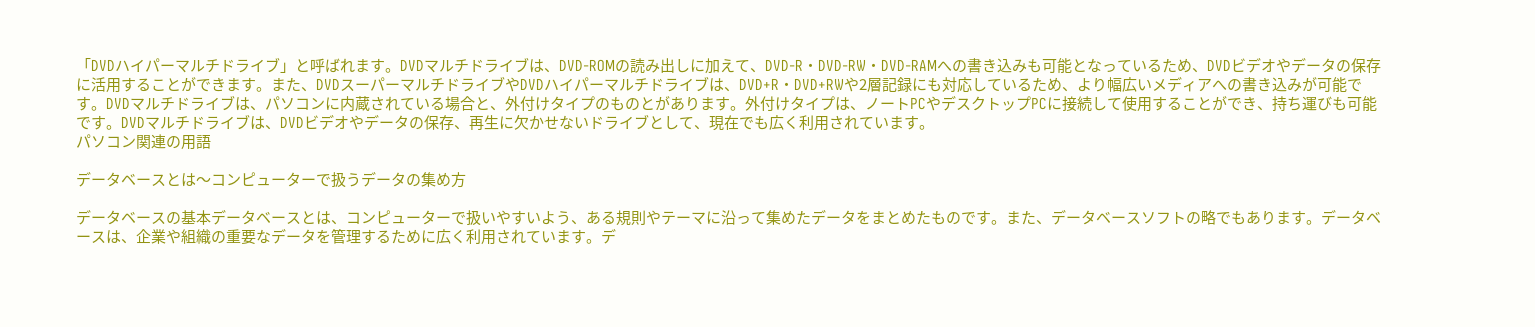「DVDハイパーマルチドライブ」と呼ばれます。DVDマルチドライブは、DVD-ROMの読み出しに加えて、DVD-R・DVD-RW・DVD-RAMへの書き込みも可能となっているため、DVDビデオやデータの保存に活用することができます。また、DVDスーパーマルチドライブやDVDハイパーマルチドライブは、DVD+R・DVD+RWや2層記録にも対応しているため、より幅広いメディアへの書き込みが可能です。DVDマルチドライブは、パソコンに内蔵されている場合と、外付けタイプのものとがあります。外付けタイプは、ノートPCやデスクトップPCに接続して使用することができ、持ち運びも可能です。DVDマルチドライブは、DVDビデオやデータの保存、再生に欠かせないドライブとして、現在でも広く利用されています。
パソコン関連の用語

データベースとは〜コンピューターで扱うデータの集め方

データベースの基本データベースとは、コンピューターで扱いやすいよう、ある規則やテーマに沿って集めたデータをまとめたものです。また、データベースソフトの略でもあります。データベースは、企業や組織の重要なデータを管理するために広く利用されています。デ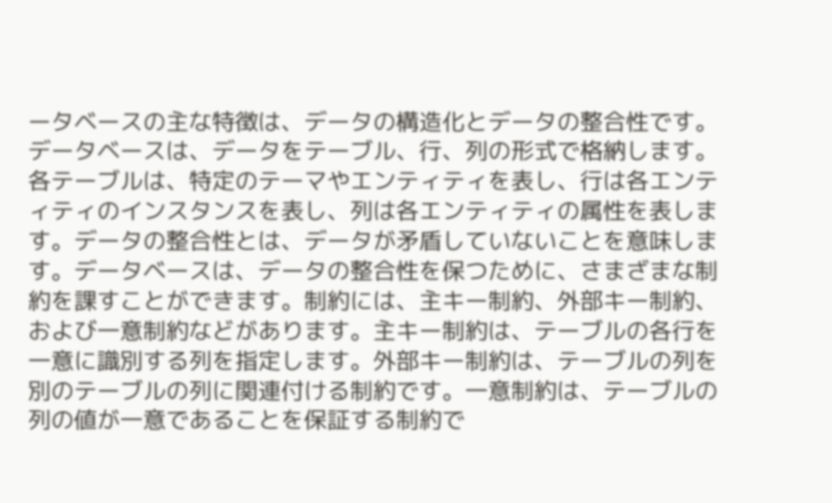ータベースの主な特徴は、データの構造化とデータの整合性です。データベースは、データをテーブル、行、列の形式で格納します。各テーブルは、特定のテーマやエンティティを表し、行は各エンティティのインスタンスを表し、列は各エンティティの属性を表します。データの整合性とは、データが矛盾していないことを意味します。データベースは、データの整合性を保つために、さまざまな制約を課すことができます。制約には、主キー制約、外部キー制約、および一意制約などがあります。主キー制約は、テーブルの各行を一意に識別する列を指定します。外部キー制約は、テーブルの列を別のテーブルの列に関連付ける制約です。一意制約は、テーブルの列の値が一意であることを保証する制約で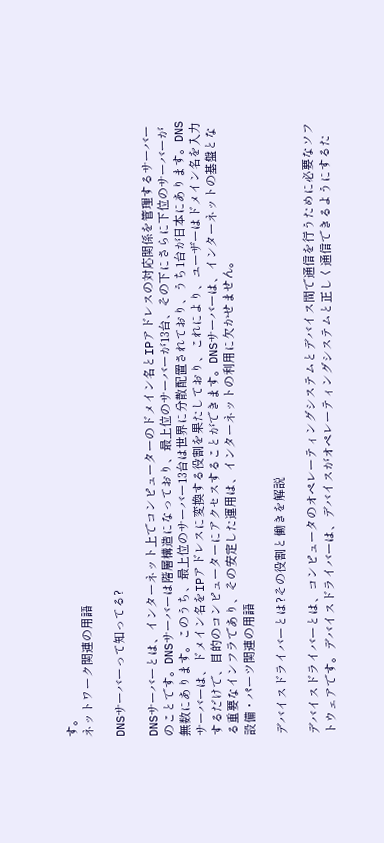す。
ネットワーク関連の用語

DNSサーバーって知ってる?

DNSサーバーとは、インターネット上でコンピューターのドメイン名とIPアドレスの対応関係を管理するサーバーのことです。DNSサーバーは階層構造になっており、最上位のサーバーが13台、その下にさらに下位のサーバーが無数にあります。このうち、最上位のサーバー13台は世界に分散配置されており、うち1台が日本にあります。DNSサーバーは、ドメイン名をIPアドレスに変換する役割を果たしており、これにより、ユーザーはドメイン名を入力するだけで、目的のコンピューターにアクセスすることができます。DNSサーバーは、インターネットの基盤となる重要なインフラであり、その安定した運用は、インターネットの利用に欠かせません。
設備・パーツ関連の用語

デバイスドライバーとは?その役割と働きを解説

デバイスドライバーとは、コンピュータのオペレーティングシステムとデバイス間で通信を行うために必要なソフトウェアです。デバイスドライバーは、デバイスがオペレーティングシステムと正しく通信できるようにするた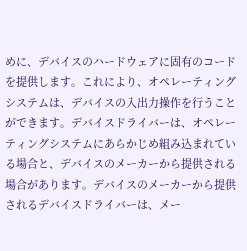めに、デバイスのハードウェアに固有のコードを提供します。これにより、オペレーティングシステムは、デバイスの入出力操作を行うことができます。デバイスドライバーは、オペレーティングシステムにあらかじめ組み込まれている場合と、デバイスのメーカーから提供される場合があります。デバイスのメーカーから提供されるデバイスドライバーは、メー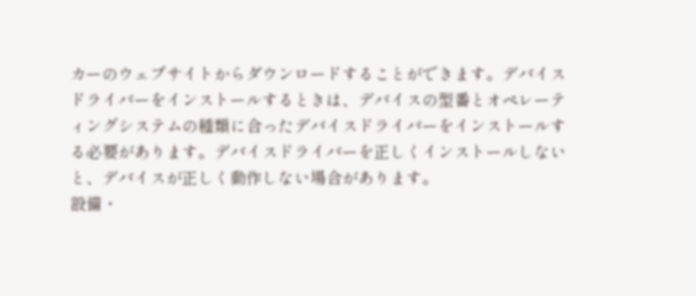カーのウェブサイトからダウンロードすることができます。デバイスドライバーをインストールするときは、デバイスの型番とオペレーティングシステムの種類に合ったデバイスドライバーをインストールする必要があります。デバイスドライバーを正しくインストールしないと、デバイスが正しく動作しない場合があります。
設備・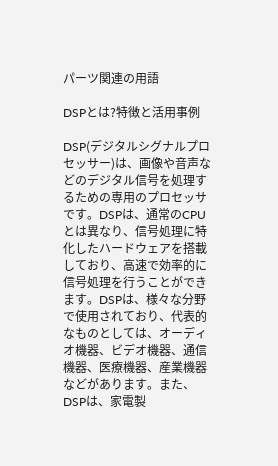パーツ関連の用語

DSPとは?特徴と活用事例

DSP(デジタルシグナルプロセッサー)は、画像や音声などのデジタル信号を処理するための専用のプロセッサです。DSPは、通常のCPUとは異なり、信号処理に特化したハードウェアを搭載しており、高速で効率的に信号処理を行うことができます。DSPは、様々な分野で使用されており、代表的なものとしては、オーディオ機器、ビデオ機器、通信機器、医療機器、産業機器などがあります。また、DSPは、家電製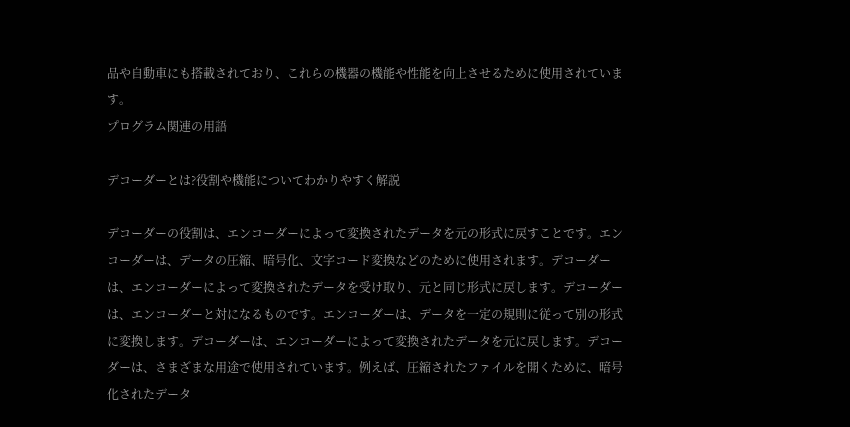品や自動車にも搭載されており、これらの機器の機能や性能を向上させるために使用されています。
プログラム関連の用語

デコーダーとは?役割や機能についてわかりやすく解説

デコーダーの役割は、エンコーダーによって変換されたデータを元の形式に戻すことです。エンコーダーは、データの圧縮、暗号化、文字コード変換などのために使用されます。デコーダーは、エンコーダーによって変換されたデータを受け取り、元と同じ形式に戻します。デコーダーは、エンコーダーと対になるものです。エンコーダーは、データを一定の規則に従って別の形式に変換します。デコーダーは、エンコーダーによって変換されたデータを元に戻します。デコーダーは、さまざまな用途で使用されています。例えば、圧縮されたファイルを開くために、暗号化されたデータ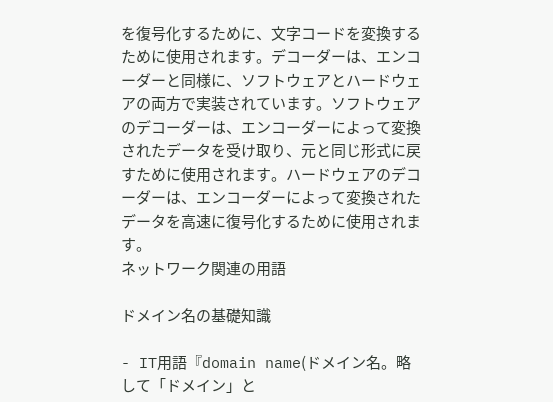を復号化するために、文字コードを変換するために使用されます。デコーダーは、エンコーダーと同様に、ソフトウェアとハードウェアの両方で実装されています。ソフトウェアのデコーダーは、エンコーダーによって変換されたデータを受け取り、元と同じ形式に戻すために使用されます。ハードウェアのデコーダーは、エンコーダーによって変換されたデータを高速に復号化するために使用されます。
ネットワーク関連の用語

ドメイン名の基礎知識

- IT用語『domain name(ドメイン名。略して「ドメイン」と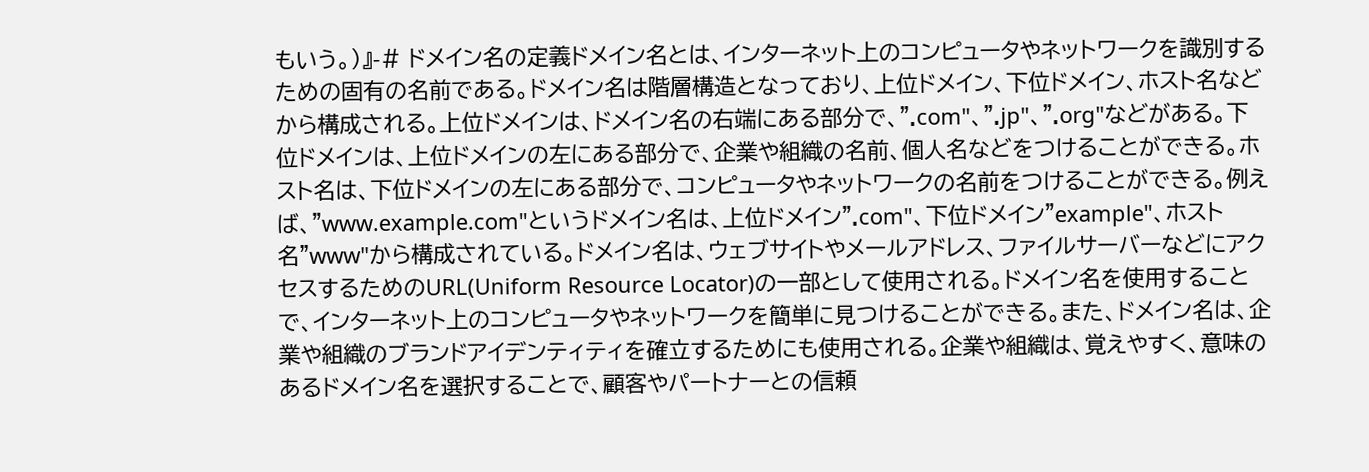もいう。)』-# ドメイン名の定義ドメイン名とは、インターネット上のコンピュータやネットワークを識別するための固有の名前である。ドメイン名は階層構造となっており、上位ドメイン、下位ドメイン、ホスト名などから構成される。上位ドメインは、ドメイン名の右端にある部分で、".com"、".jp"、".org"などがある。下位ドメインは、上位ドメインの左にある部分で、企業や組織の名前、個人名などをつけることができる。ホスト名は、下位ドメインの左にある部分で、コンピュータやネットワークの名前をつけることができる。例えば、"www.example.com"というドメイン名は、上位ドメイン".com"、下位ドメイン"example"、ホスト名"www"から構成されている。ドメイン名は、ウェブサイトやメールアドレス、ファイルサーバーなどにアクセスするためのURL(Uniform Resource Locator)の一部として使用される。ドメイン名を使用することで、インターネット上のコンピュータやネットワークを簡単に見つけることができる。また、ドメイン名は、企業や組織のブランドアイデンティティを確立するためにも使用される。企業や組織は、覚えやすく、意味のあるドメイン名を選択することで、顧客やパートナーとの信頼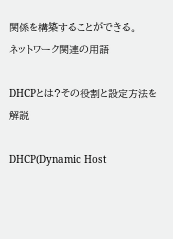関係を構築することができる。
ネットワーク関連の用語

DHCPとは?その役割と設定方法を解説

DHCP(Dynamic Host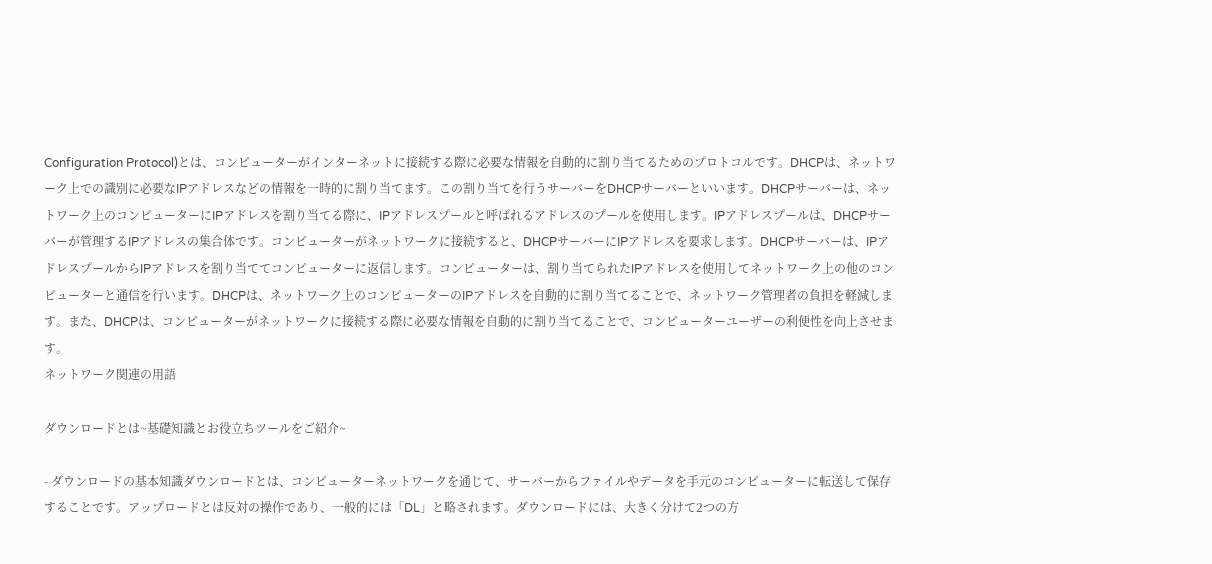Configuration Protocol)とは、コンピューターがインターネットに接続する際に必要な情報を自動的に割り当てるためのプロトコルです。DHCPは、ネットワーク上での識別に必要なIPアドレスなどの情報を一時的に割り当てます。この割り当てを行うサーバーをDHCPサーバーといいます。DHCPサーバーは、ネットワーク上のコンピューターにIPアドレスを割り当てる際に、IPアドレスプールと呼ばれるアドレスのプールを使用します。IPアドレスプールは、DHCPサーバーが管理するIPアドレスの集合体です。コンピューターがネットワークに接続すると、DHCPサーバーにIPアドレスを要求します。DHCPサーバーは、IPアドレスプールからIPアドレスを割り当ててコンピューターに返信します。コンピューターは、割り当てられたIPアドレスを使用してネットワーク上の他のコンピューターと通信を行います。DHCPは、ネットワーク上のコンピューターのIPアドレスを自動的に割り当てることで、ネットワーク管理者の負担を軽減します。また、DHCPは、コンピューターがネットワークに接続する際に必要な情報を自動的に割り当てることで、コンピューターユーザーの利便性を向上させます。
ネットワーク関連の用語

ダウンロードとは~基礎知識とお役立ちツールをご紹介~

- ダウンロードの基本知識ダウンロードとは、コンピューターネットワークを通じて、サーバーからファイルやデータを手元のコンピューターに転送して保存することです。アップロードとは反対の操作であり、一般的には「DL」と略されます。ダウンロードには、大きく分けて2つの方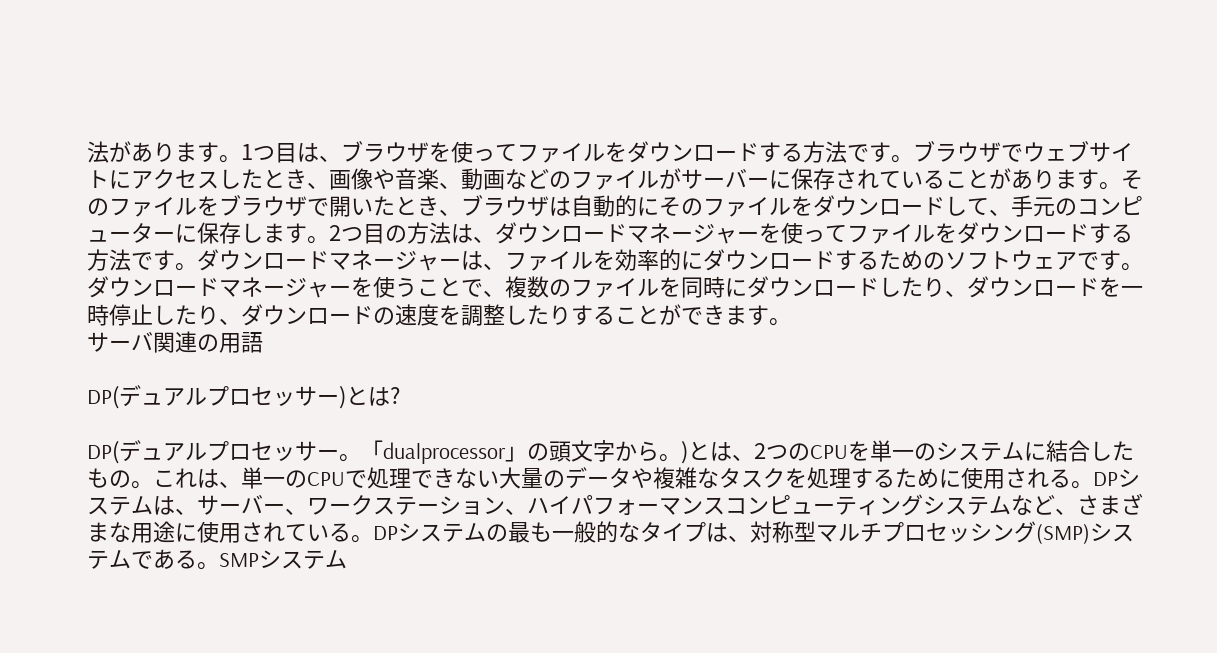法があります。1つ目は、ブラウザを使ってファイルをダウンロードする方法です。ブラウザでウェブサイトにアクセスしたとき、画像や音楽、動画などのファイルがサーバーに保存されていることがあります。そのファイルをブラウザで開いたとき、ブラウザは自動的にそのファイルをダウンロードして、手元のコンピューターに保存します。2つ目の方法は、ダウンロードマネージャーを使ってファイルをダウンロードする方法です。ダウンロードマネージャーは、ファイルを効率的にダウンロードするためのソフトウェアです。ダウンロードマネージャーを使うことで、複数のファイルを同時にダウンロードしたり、ダウンロードを一時停止したり、ダウンロードの速度を調整したりすることができます。
サーバ関連の用語

DP(デュアルプロセッサー)とは?

DP(デュアルプロセッサー。「dualprocessor」の頭文字から。)とは、2つのCPUを単一のシステムに結合したもの。これは、単一のCPUで処理できない大量のデータや複雑なタスクを処理するために使用される。DPシステムは、サーバー、ワークステーション、ハイパフォーマンスコンピューティングシステムなど、さまざまな用途に使用されている。DPシステムの最も一般的なタイプは、対称型マルチプロセッシング(SMP)システムである。SMPシステム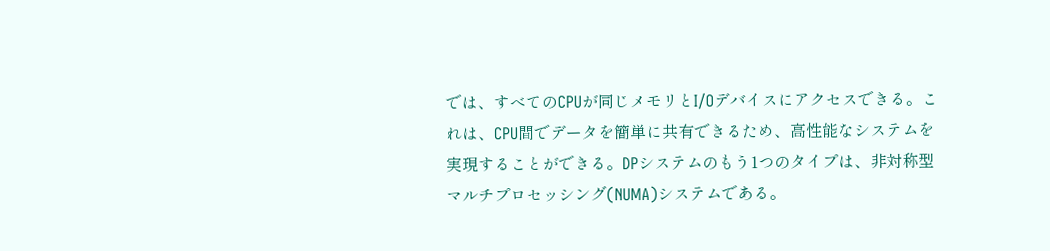では、すべてのCPUが同じメモリとI/Oデバイスにアクセスできる。これは、CPU間でデータを簡単に共有できるため、高性能なシステムを実現することができる。DPシステムのもう1つのタイプは、非対称型マルチプロセッシング(NUMA)システムである。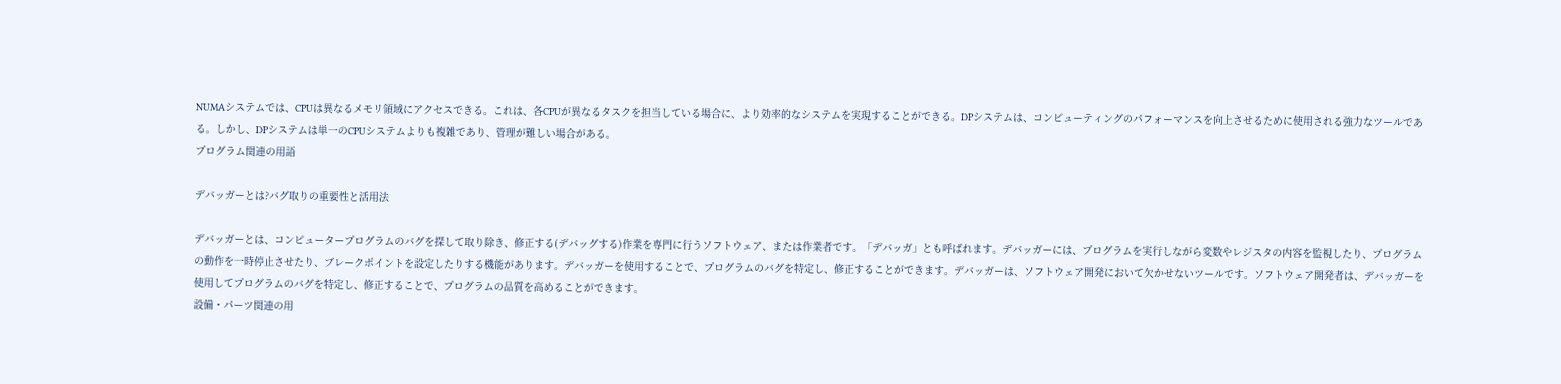NUMAシステムでは、CPUは異なるメモリ領域にアクセスできる。これは、各CPUが異なるタスクを担当している場合に、より効率的なシステムを実現することができる。DPシステムは、コンピューティングのパフォーマンスを向上させるために使用される強力なツールである。しかし、DPシステムは単一のCPUシステムよりも複雑であり、管理が難しい場合がある。
プログラム関連の用語

デバッガーとは?バグ取りの重要性と活用法

デバッガーとは、コンピュータープログラムのバグを探して取り除き、修正する(デバッグする)作業を専門に行うソフトウェア、または作業者です。「デバッガ」とも呼ばれます。デバッガーには、プログラムを実行しながら変数やレジスタの内容を監視したり、プログラムの動作を一時停止させたり、ブレークポイントを設定したりする機能があります。デバッガーを使用することで、プログラムのバグを特定し、修正することができます。デバッガーは、ソフトウェア開発において欠かせないツールです。ソフトウェア開発者は、デバッガーを使用してプログラムのバグを特定し、修正することで、プログラムの品質を高めることができます。
設備・パーツ関連の用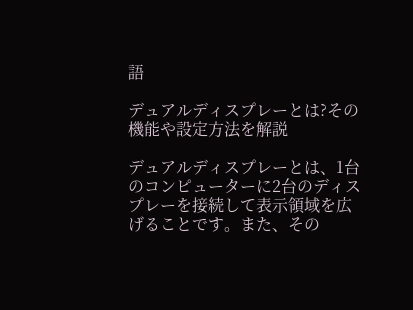語

デュアルディスプレーとは?その機能や設定方法を解説

デュアルディスプレーとは、1台のコンピューターに2台のディスプレーを接続して表示領域を広げることです。また、その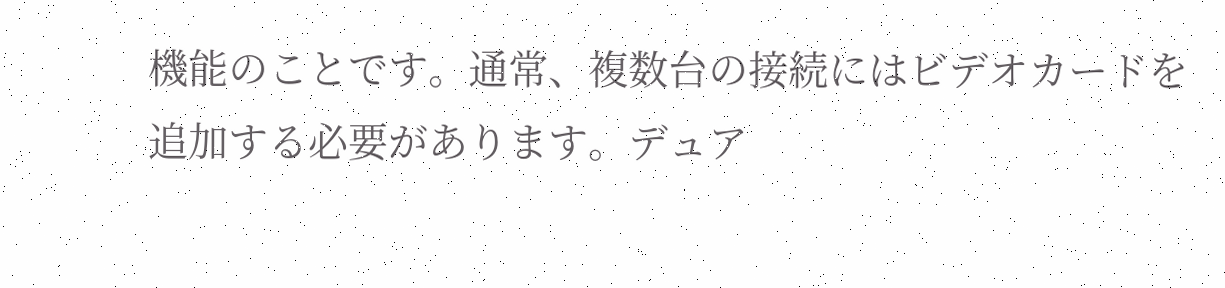機能のことです。通常、複数台の接続にはビデオカードを追加する必要があります。デュア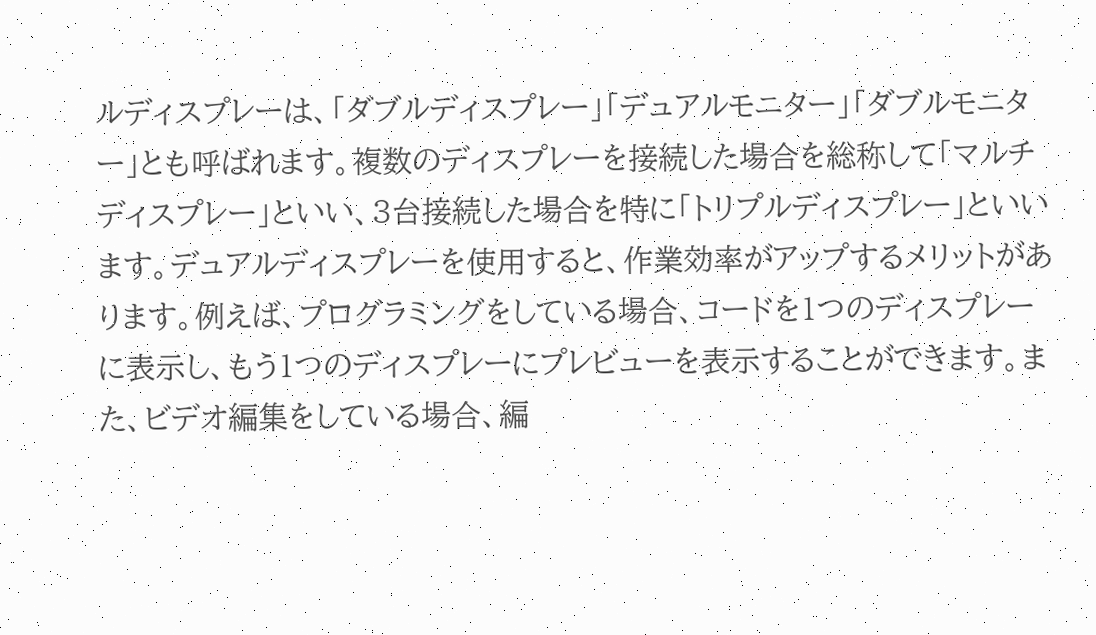ルディスプレーは、「ダブルディスプレー」「デュアルモニター」「ダブルモニター」とも呼ばれます。複数のディスプレーを接続した場合を総称して「マルチディスプレー」といい、3台接続した場合を特に「トリプルディスプレー」といいます。デュアルディスプレーを使用すると、作業効率がアップするメリットがあります。例えば、プログラミングをしている場合、コードを1つのディスプレーに表示し、もう1つのディスプレーにプレビューを表示することができます。また、ビデオ編集をしている場合、編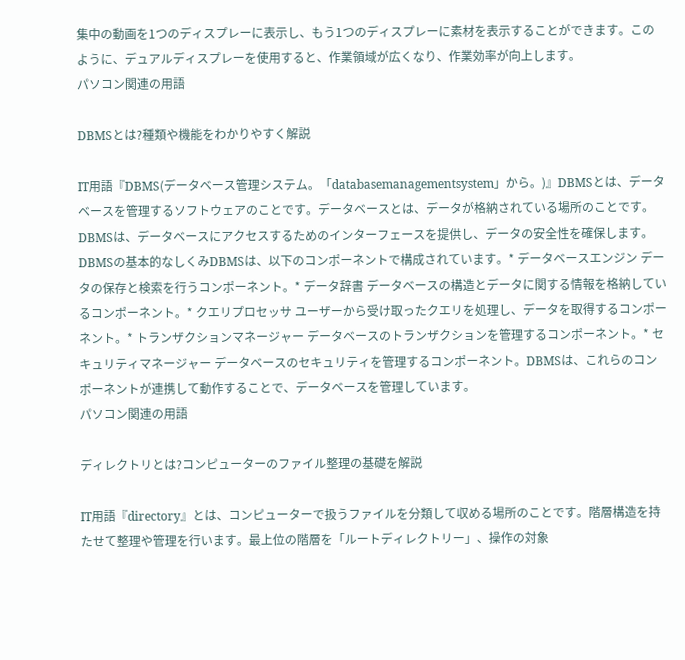集中の動画を1つのディスプレーに表示し、もう1つのディスプレーに素材を表示することができます。このように、デュアルディスプレーを使用すると、作業領域が広くなり、作業効率が向上します。
パソコン関連の用語

DBMSとは?種類や機能をわかりやすく解説

IT用語『DBMS(データベース管理システム。「databasemanagementsystem」から。)』DBMSとは、データベースを管理するソフトウェアのことです。データベースとは、データが格納されている場所のことです。DBMSは、データベースにアクセスするためのインターフェースを提供し、データの安全性を確保します。DBMSの基本的なしくみDBMSは、以下のコンポーネントで構成されています。* データベースエンジン データの保存と検索を行うコンポーネント。* データ辞書 データベースの構造とデータに関する情報を格納しているコンポーネント。* クエリプロセッサ ユーザーから受け取ったクエリを処理し、データを取得するコンポーネント。* トランザクションマネージャー データベースのトランザクションを管理するコンポーネント。* セキュリティマネージャー データベースのセキュリティを管理するコンポーネント。DBMSは、これらのコンポーネントが連携して動作することで、データベースを管理しています。
パソコン関連の用語

ディレクトリとは?コンピューターのファイル整理の基礎を解説

IT用語『directory』とは、コンピューターで扱うファイルを分類して収める場所のことです。階層構造を持たせて整理や管理を行います。最上位の階層を「ルートディレクトリー」、操作の対象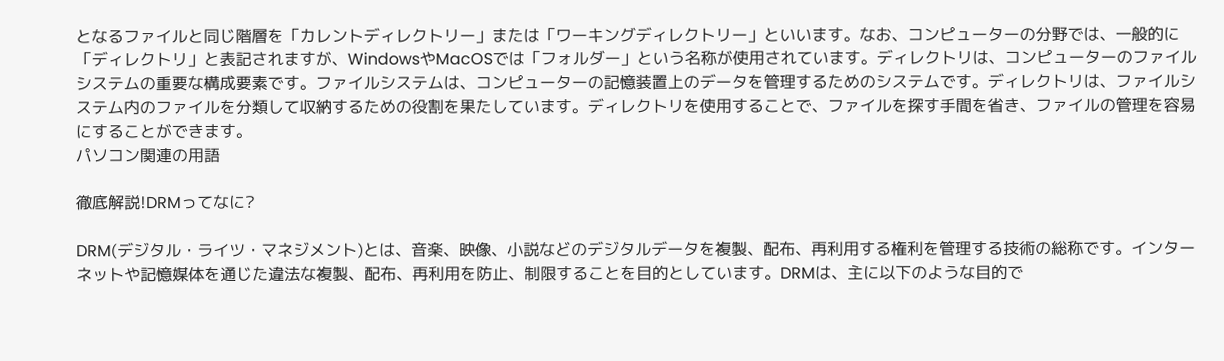となるファイルと同じ階層を「カレントディレクトリー」または「ワーキングディレクトリー」といいます。なお、コンピューターの分野では、一般的に「ディレクトリ」と表記されますが、WindowsやMacOSでは「フォルダー」という名称が使用されています。ディレクトリは、コンピューターのファイルシステムの重要な構成要素です。ファイルシステムは、コンピューターの記憶装置上のデータを管理するためのシステムです。ディレクトリは、ファイルシステム内のファイルを分類して収納するための役割を果たしています。ディレクトリを使用することで、ファイルを探す手間を省き、ファイルの管理を容易にすることができます。
パソコン関連の用語

徹底解説!DRMってなに?

DRM(デジタル・ライツ・マネジメント)とは、音楽、映像、小説などのデジタルデータを複製、配布、再利用する権利を管理する技術の総称です。インターネットや記憶媒体を通じた違法な複製、配布、再利用を防止、制限することを目的としています。DRMは、主に以下のような目的で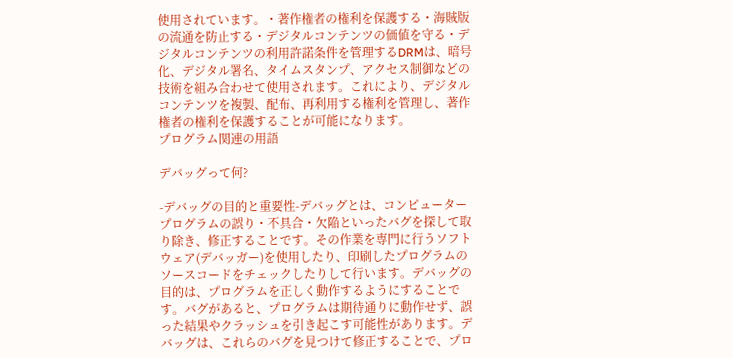使用されています。・著作権者の権利を保護する・海賊版の流通を防止する・デジタルコンテンツの価値を守る・デジタルコンテンツの利用許諾条件を管理するDRMは、暗号化、デジタル署名、タイムスタンプ、アクセス制御などの技術を組み合わせて使用されます。これにより、デジタルコンテンツを複製、配布、再利用する権利を管理し、著作権者の権利を保護することが可能になります。
プログラム関連の用語

デバッグって何?

-デバッグの目的と重要性-デバッグとは、コンピュータープログラムの誤り・不具合・欠陥といったバグを探して取り除き、修正することです。その作業を専門に行うソフトウェア(デバッガー)を使用したり、印刷したプログラムのソースコードをチェックしたりして行います。デバッグの目的は、プログラムを正しく動作するようにすることです。バグがあると、プログラムは期待通りに動作せず、誤った結果やクラッシュを引き起こす可能性があります。デバッグは、これらのバグを見つけて修正することで、プロ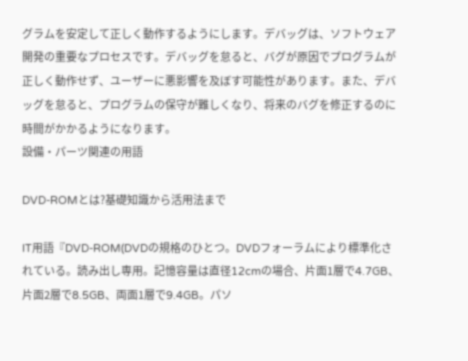グラムを安定して正しく動作するようにします。デバッグは、ソフトウェア開発の重要なプロセスです。デバッグを怠ると、バグが原因でプログラムが正しく動作せず、ユーザーに悪影響を及ぼす可能性があります。また、デバッグを怠ると、プログラムの保守が難しくなり、将来のバグを修正するのに時間がかかるようになります。
設備・パーツ関連の用語

DVD-ROMとは?基礎知識から活用法まで

IT用語『DVD-ROM(DVDの規格のひとつ。DVDフォーラムにより標準化されている。読み出し専用。記憶容量は直径12cmの場合、片面1層で4.7GB、片面2層で8.5GB、両面1層で9.4GB。パソ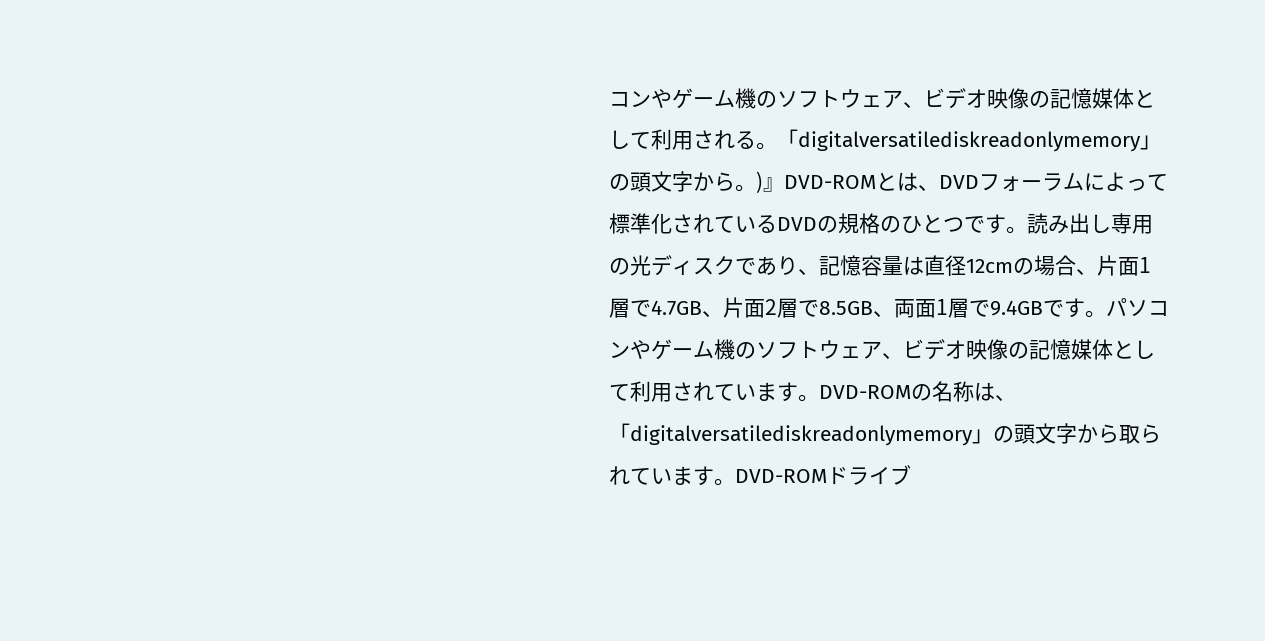コンやゲーム機のソフトウェア、ビデオ映像の記憶媒体として利用される。「digitalversatilediskreadonlymemory」の頭文字から。)』DVD-ROMとは、DVDフォーラムによって標準化されているDVDの規格のひとつです。読み出し専用の光ディスクであり、記憶容量は直径12cmの場合、片面1層で4.7GB、片面2層で8.5GB、両面1層で9.4GBです。パソコンやゲーム機のソフトウェア、ビデオ映像の記憶媒体として利用されています。DVD-ROMの名称は、「digitalversatilediskreadonlymemory」の頭文字から取られています。DVD-ROMドライブ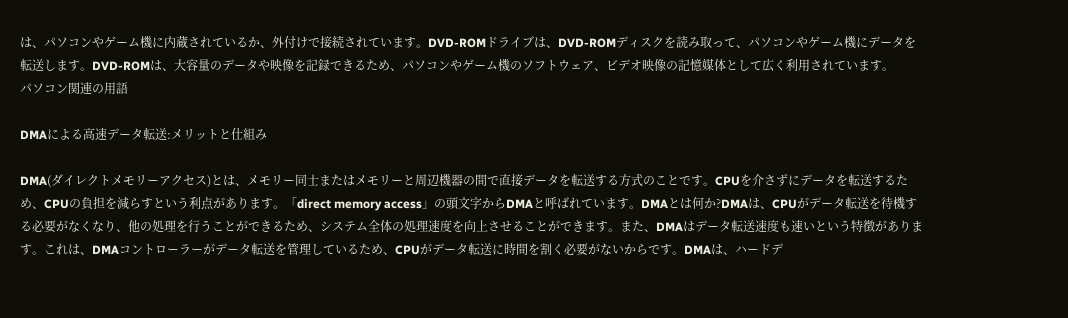は、パソコンやゲーム機に内蔵されているか、外付けで接続されています。DVD-ROMドライブは、DVD-ROMディスクを読み取って、パソコンやゲーム機にデータを転送します。DVD-ROMは、大容量のデータや映像を記録できるため、パソコンやゲーム機のソフトウェア、ビデオ映像の記憶媒体として広く利用されています。
パソコン関連の用語

DMAによる高速データ転送:メリットと仕組み

DMA(ダイレクトメモリーアクセス)とは、メモリー同士またはメモリーと周辺機器の間で直接データを転送する方式のことです。CPUを介さずにデータを転送するため、CPUの負担を減らすという利点があります。「direct memory access」の頭文字からDMAと呼ばれています。DMAとは何か?DMAは、CPUがデータ転送を待機する必要がなくなり、他の処理を行うことができるため、システム全体の処理速度を向上させることができます。また、DMAはデータ転送速度も速いという特徴があります。これは、DMAコントローラーがデータ転送を管理しているため、CPUがデータ転送に時間を割く必要がないからです。DMAは、ハードデ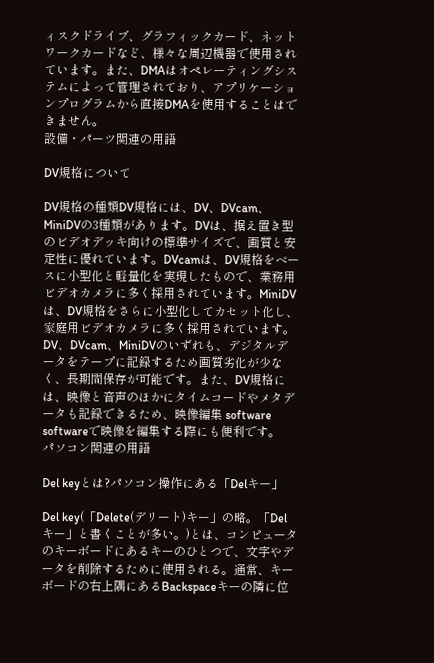ィスクドライブ、グラフィックカード、ネットワークカードなど、様々な周辺機器で使用されています。また、DMAはオペレーティングシステムによって管理されており、アプリケーションプログラムから直接DMAを使用することはできません。
設備・パーツ関連の用語

DV規格について

DV規格の種類DV規格には、DV、DVcam、MiniDVの3種類があります。DVは、据え置き型のビデオデッキ向けの標準サイズで、画質と安定性に優れています。DVcamは、DV規格をベースに小型化と軽量化を実現したもので、業務用ビデオカメラに多く採用されています。MiniDVは、DV規格をさらに小型化してカセット化し、家庭用ビデオカメラに多く採用されています。DV、DVcam、MiniDVのいずれも、デジタルデータをテープに記録するため画質劣化が少なく、長期間保存が可能です。また、DV規格には、映像と音声のほかにタイムコードやメタデータも記録できるため、映像編集 software softwareで映像を編集する際にも便利です。
パソコン関連の用語

Del keyとは?パソコン操作にある「Delキー」

Del key(「Delete(デリート)キー」の略。「Delキー」と書くことが多い。)とは、コンピュータのキーボードにあるキーのひとつで、文字やデータを削除するために使用される。通常、キーボードの右上隅にあるBackspaceキーの隣に位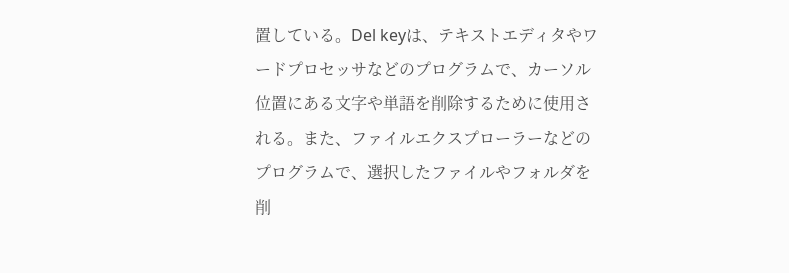置している。Del keyは、テキストエディタやワードプロセッサなどのプログラムで、カーソル位置にある文字や単語を削除するために使用される。また、ファイルエクスプローラーなどのプログラムで、選択したファイルやフォルダを削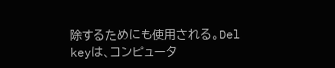除するためにも使用される。Del keyは、コンピュータ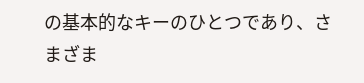の基本的なキーのひとつであり、さまざま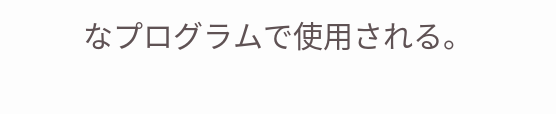なプログラムで使用される。